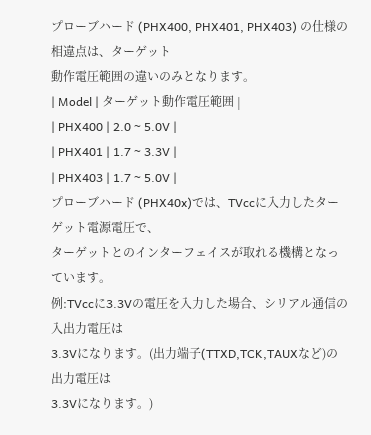プローブハード (PHX400, PHX401, PHX403) の仕様の相違点は、ターゲット
動作電圧範囲の違いのみとなります。
| Model | ターゲット動作電圧範囲 |
| PHX400 | 2.0 ~ 5.0V |
| PHX401 | 1.7 ~ 3.3V |
| PHX403 | 1.7 ~ 5.0V |
プローブハード (PHX40x)では、TVccに入力したターゲット電源電圧で、
ターゲットとのインターフェイスが取れる機構となっています。
例:TVccに3.3Vの電圧を入力した場合、シリアル通信の入出力電圧は
3.3Vになります。(出力端子(TTXD,TCK,TAUXなど)の出力電圧は
3.3Vになります。)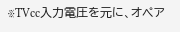※TVcc入力電圧を元に、オペア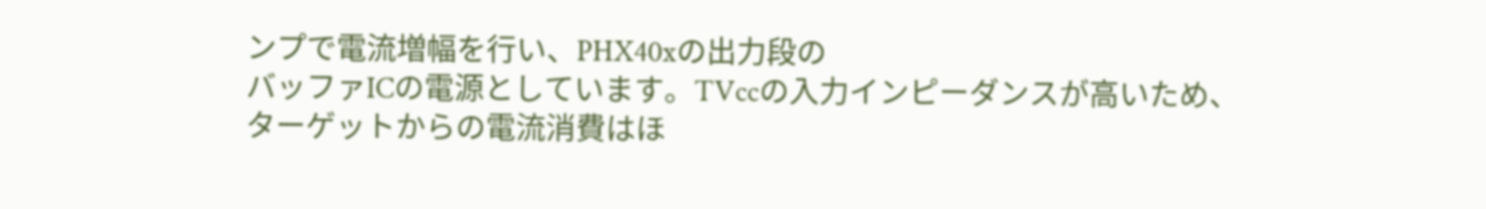ンプで電流増幅を行い、PHX40xの出力段の
バッファICの電源としています。TVccの入力インピーダンスが高いため、
ターゲットからの電流消費はほ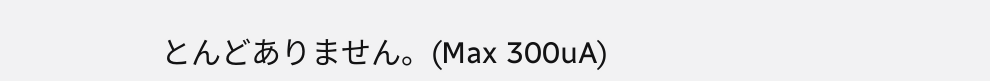とんどありません。(Max 300uA)